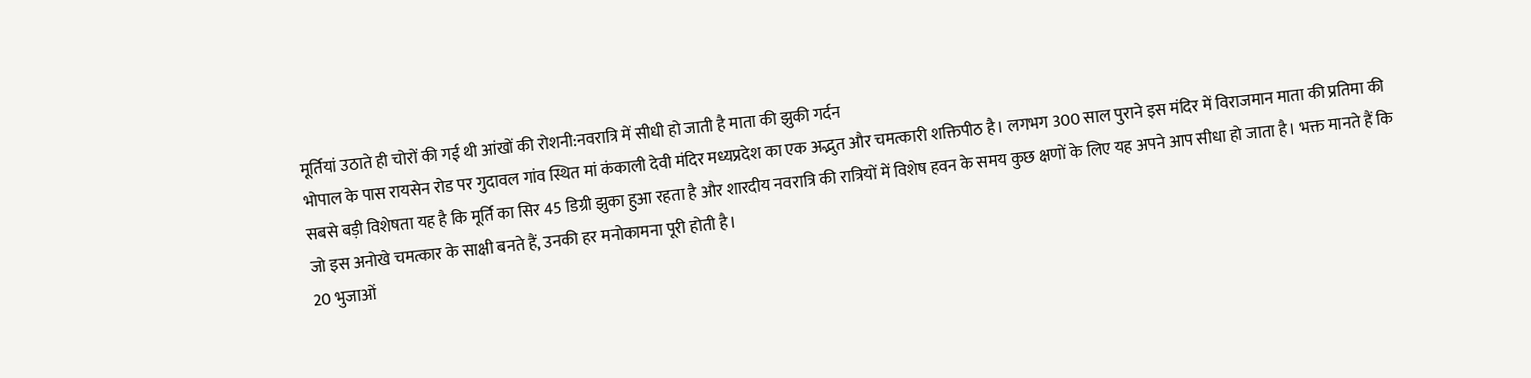मूर्तियां उठाते ही चोरों की गई थी आंखों की रोशनी:नवरात्रि में सीधी हो जाती है माता की झुकी गर्दन
भोपाल के पास रायसेन रोड पर गुदावल गांव स्थित मां कंकाली देवी मंदिर मध्यप्रदेश का एक अद्भुत और चमत्कारी शक्तिपीठ है। लगभग 300 साल पुराने इस मंदिर में विराजमान माता की प्रतिमा की सबसे बड़ी विशेषता यह है कि मूर्ति का सिर 45 डिग्री झुका हुआ रहता है और शारदीय नवरात्रि की रात्रियों में विशेष हवन के समय कुछ क्षणों के लिए यह अपने आप सीधा हो जाता है। भक्त मानते हैं कि जो इस अनोखे चमत्कार के साक्षी बनते हैं, उनकी हर मनोकामना पूरी होती है।
20 भुजाओं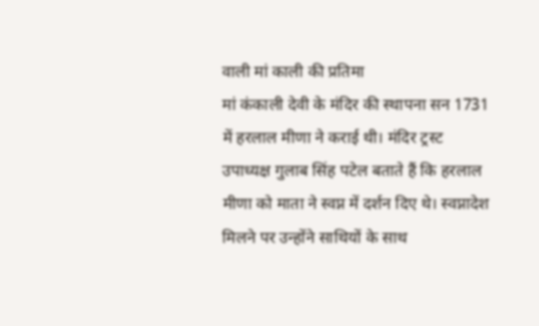वाली मां काली की प्रतिमा
मां कंकाली देवी के मंदिर की स्थापना सन 1731 में हरलाल मीणा ने कराई थी। मंदिर ट्रस्ट उपाध्यक्ष गुलाब सिंह पटेल बताते हैं कि हरलाल मीणा को माता ने स्वप्न में दर्शन दिए थे। स्वप्नादेश मिलने पर उन्होंने साथियों के साथ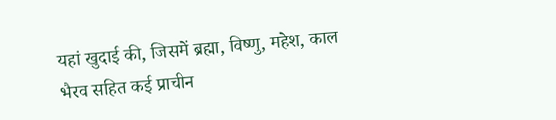यहां खुदाई की, जिसमें ब्रह्मा, विष्णु, महेश, काल भैरव सहित कई प्राचीन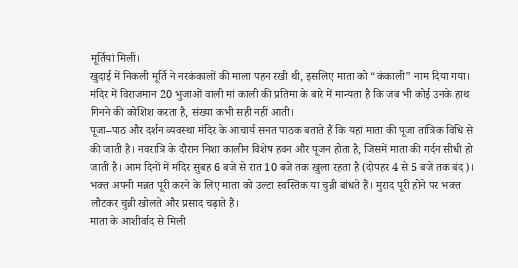मूर्तियां मिलीं।
खुदाई में निकली मूर्ति ने नरकंकालों की माला पहन रखी थी, इसलिए माता को “कंकाली” नाम दिया गया। मंदिर में विराजमान 20 भुजाओं वाली मां काली की प्रतिमा के बारे में मान्यता है कि जब भी कोई उनके हाथ गिनने की कोशिश करता है, संख्या कभी सही नहीं आती।
पूजा–पाठ और दर्शन व्यवस्था मंदिर के आचार्य सनत पाठक बताते हैं कि यहां माता की पूजा तांत्रिक विधि से की जाती है। नवरात्रि के दौरान निशा कालीन विशेष हवन और पूजन होता है, जिसमें माता की गर्दन सीधी हो जाती है। आम दिनों में मंदिर सुबह 6 बजे से रात 10 बजे तक खुला रहता है (दोपहर 4 से 5 बजे तक बंद)। भक्त अपनी मन्नत पूरी करने के लिए माता को उल्टा स्वस्तिक या चुन्नी बांधते हैं। मुराद पूरी होने पर भक्त लौटकर चुन्नी खोलते और प्रसाद चढ़ाते हैं।
माता के आशीर्वाद से मिली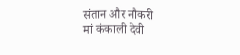संतान और नौकरी
मां कंकाली देवी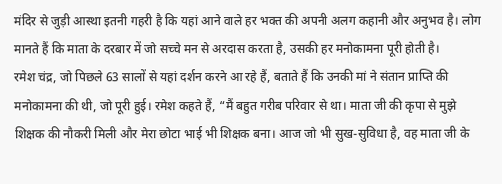मंदिर से जुड़ी आस्था इतनी गहरी है कि यहां आने वाले हर भक्त की अपनी अलग कहानी और अनुभव है। लोग मानते हैं कि माता के दरबार में जो सच्चे मन से अरदास करता है, उसकी हर मनोकामना पूरी होती है।
रमेश चंद्र, जो पिछले 63 सालों से यहां दर्शन करने आ रहे हैं, बताते हैं कि उनकी मां ने संतान प्राप्ति की मनोकामना की थी, जो पूरी हुई। रमेश कहते हैं, “मैं बहुत गरीब परिवार से था। माता जी की कृपा से मुझे शिक्षक की नौकरी मिली और मेरा छोटा भाई भी शिक्षक बना। आज जो भी सुख-सुविधा है, वह माता जी के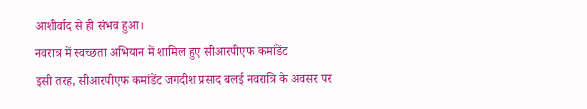आशीर्वाद से ही संभव हुआ।
नवरात्र में स्वच्छता अभियान में शामिल हुए सीआरपीएफ कमांडेंट
इसी तरह, सीआरपीएफ कमांडेंट जगदीश प्रसाद बलई नवरात्रि के अवसर पर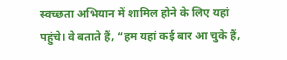स्वच्छता अभियान में शामिल होने के लिए यहां पहुंचे। वे बताते हैं, “हम यहां कई बार आ चुके हैं,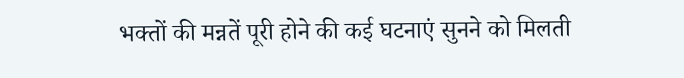भक्तों की मन्नतें पूरी होने की कई घटनाएं सुनने को मिलती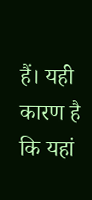हैं। यही कारण है कि यहां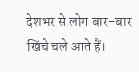देशभर से लोग बार-बार खिंचे चले आते हैं।